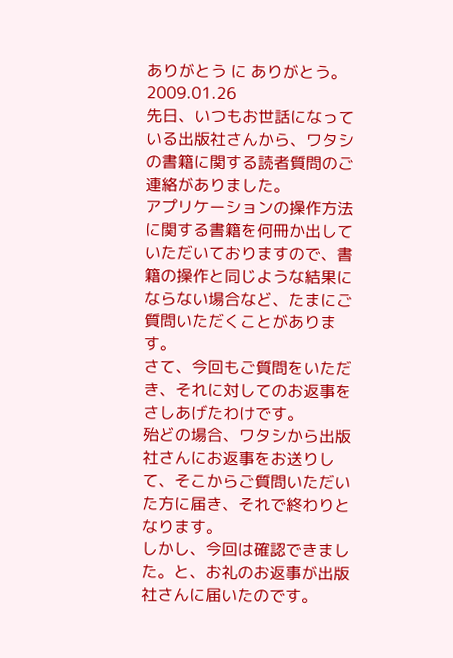ありがとう に ありがとう。
2009.01.26
先日、いつもお世話になっている出版社さんから、ワタシの書籍に関する読者質問のご連絡がありました。
アプリケーションの操作方法に関する書籍を何冊か出していただいておりますので、書籍の操作と同じような結果にならない場合など、たまにご質問いただくことがあります。
さて、今回もご質問をいただき、それに対してのお返事をさしあげたわけです。
殆どの場合、ワタシから出版社さんにお返事をお送りして、そこからご質問いただいた方に届き、それで終わりとなります。
しかし、今回は確認できました。と、お礼のお返事が出版社さんに届いたのです。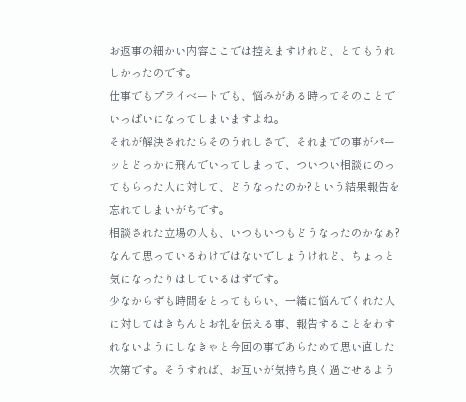お返事の細かい内容ここでは控えますけれど、とてもうれしかったのです。
仕事でもプライベートでも、悩みがある時ってそのことでいっぱいになってしまいますよね。
それが解決されたらそのうれしさで、それまでの事がパーッとどっかに飛んでいってしまって、ついつい相談にのってもらった人に対して、どうなったのか?という結果報告を忘れてしまいがちです。
相談された立場の人も、いつもいつもどうなったのかなぁ?なんて思っているわけではないでしょうけれど、ちょっと気になったりはしているはずです。
少なからずも時間をとってもらい、一緒に悩んでくれた人に対してはきちんとお礼を伝える事、報告することをわすれないようにしなきゃと今回の事であらためて思い直した次第です。そうすれば、お互いが気持ち良く過ごせるよう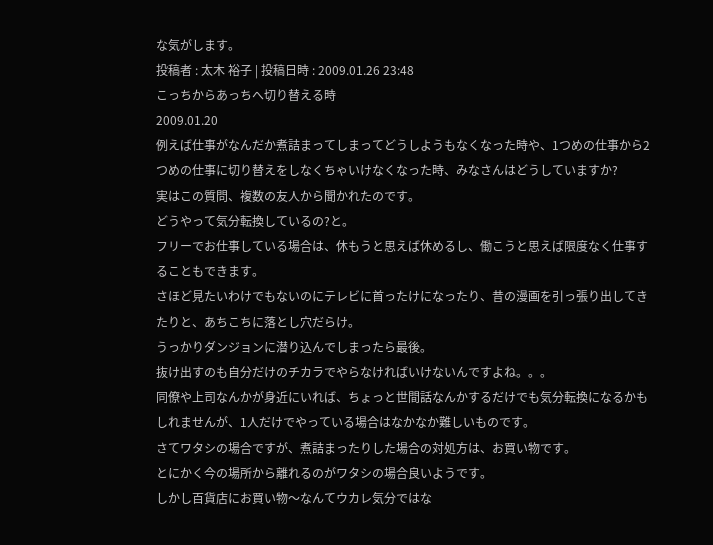な気がします。
投稿者 : 太木 裕子 | 投稿日時 : 2009.01.26 23:48
こっちからあっちへ切り替える時
2009.01.20
例えば仕事がなんだか煮詰まってしまってどうしようもなくなった時や、1つめの仕事から2つめの仕事に切り替えをしなくちゃいけなくなった時、みなさんはどうしていますか?
実はこの質問、複数の友人から聞かれたのです。
どうやって気分転換しているの?と。
フリーでお仕事している場合は、休もうと思えば休めるし、働こうと思えば限度なく仕事することもできます。
さほど見たいわけでもないのにテレビに首ったけになったり、昔の漫画を引っ張り出してきたりと、あちこちに落とし穴だらけ。
うっかりダンジョンに潜り込んでしまったら最後。
抜け出すのも自分だけのチカラでやらなければいけないんですよね。。。
同僚や上司なんかが身近にいれば、ちょっと世間話なんかするだけでも気分転換になるかもしれませんが、1人だけでやっている場合はなかなか難しいものです。
さてワタシの場合ですが、煮詰まったりした場合の対処方は、お買い物です。
とにかく今の場所から離れるのがワタシの場合良いようです。
しかし百貨店にお買い物〜なんてウカレ気分ではな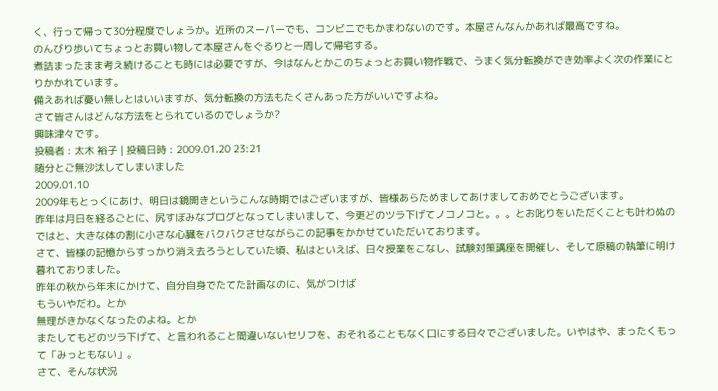く、行って帰って30分程度でしょうか。近所のスーパーでも、コンビニでもかまわないのです。本屋さんなんかあれば最高ですね。
のんびり歩いてちょっとお買い物して本屋さんをぐるりと一周して帰宅する。
煮詰まったまま考え続けることも時には必要ですが、今はなんとかこのちょっとお買い物作戦で、うまく気分転換ができ効率よく次の作業にとりかかれています。
備えあれば憂い無しとはいいますが、気分転換の方法もたくさんあった方がいいですよね。
さて皆さんはどんな方法をとられているのでしょうか?
興味津々です。
投稿者 : 太木 裕子 | 投稿日時 : 2009.01.20 23:21
随分とご無沙汰してしまいました
2009.01.10
2009年もとっくにあけ、明日は鏡開きというこんな時期ではございますが、皆様あらためましてあけましておめでとうございます。
昨年は月日を経るごとに、尻すぼみなブログとなってしまいまして、今更どのツラ下げてノコノコと。。。とお叱りをいただくことも叶わぬのではと、大きな体の割に小さな心臓をバクバクさせながらこの記事をかかせていただいております。
さて、皆様の記憶からすっかり消え去ろうとしていた頃、私はといえば、日々授業をこなし、試験対策講座を開催し、そして原稿の執筆に明け暮れておりました。
昨年の秋から年末にかけて、自分自身でたてた計画なのに、気がつけば
もういやだわ。とか
無理がきかなくなったのよね。とか
またしてもどのツラ下げて、と言われること間違いないセリフを、おそれることもなく口にする日々でございました。いやはや、まったくもって「みっともない」。
さて、そんな状況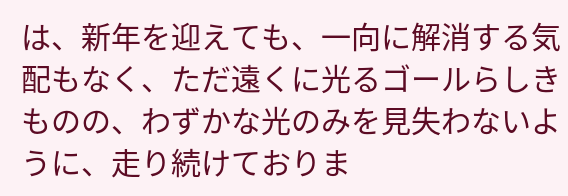は、新年を迎えても、一向に解消する気配もなく、ただ遠くに光るゴールらしきものの、わずかな光のみを見失わないように、走り続けておりま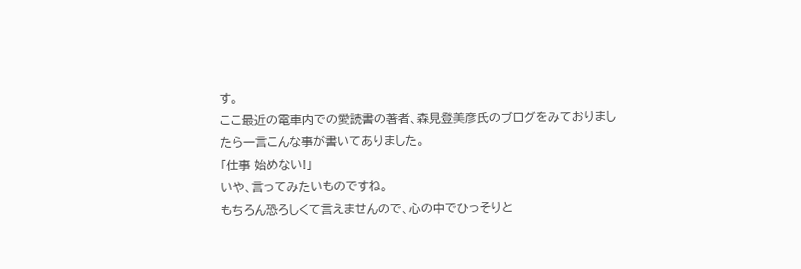す。
ここ最近の電車内での愛読書の著者、森見登美彦氏のブログをみておりましたら一言こんな事が書いてありました。
「仕事 始めない!」
いや、言ってみたいものですね。
もちろん恐ろしくて言えませんので、心の中でひっそりと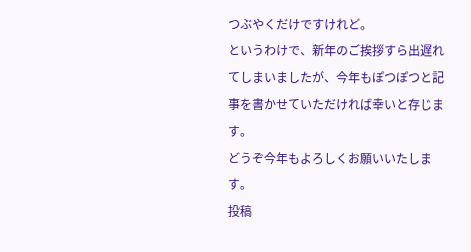つぶやくだけですけれど。
というわけで、新年のご挨拶すら出遅れてしまいましたが、今年もぽつぽつと記事を書かせていただければ幸いと存じます。
どうぞ今年もよろしくお願いいたします。
投稿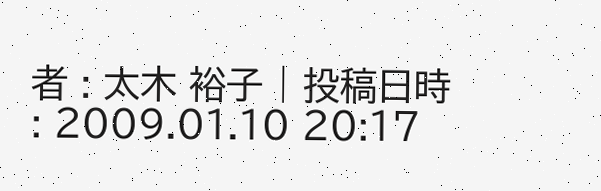者 : 太木 裕子 | 投稿日時 : 2009.01.10 20:17